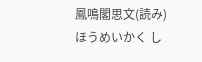鳳鳴閣思文(読み)ほうめいかく し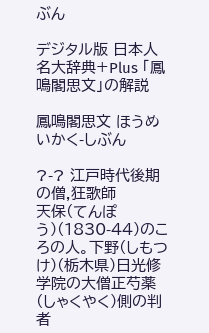ぶん

デジタル版 日本人名大辞典+Plus 「鳳鳴閣思文」の解説

鳳鳴閣思文 ほうめいかく-しぶん

?-? 江戸時代後期の僧,狂歌師
天保(てんぽう)(1830-44)のころの人。下野(しもつけ)(栃木県)日光修学院の大僧正芍薬(しゃくやく)側の判者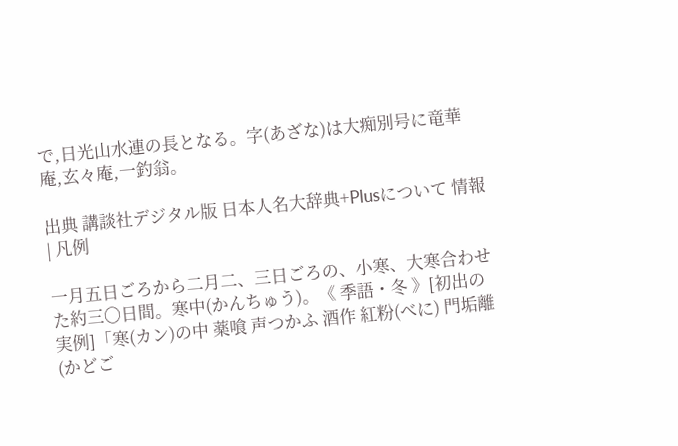で,日光山水連の長となる。字(あざな)は大痴別号に竜華庵,玄々庵,一釣翁。

出典 講談社デジタル版 日本人名大辞典+Plusについて 情報 | 凡例

一月五日ごろから二月二、三日ごろの、小寒、大寒合わせた約三〇日間。寒中(かんちゅう)。《 季語・冬 》[初出の実例]「寒(カン)の中 薬喰 声つかふ 酒作 紅粉(べに) 門垢離(かどご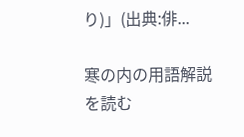り)」(出典:俳...

寒の内の用語解説を読む